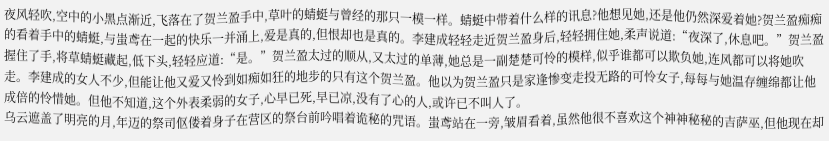夜风轻吹,空中的小黑点渐近,飞落在了贺兰盈手中,草叶的蜻蜓与曾经的那只一模一样。蜻蜓中带着什么样的讯息?他想见她,还是他仍然深爱着她?贺兰盈痴痴的看着手中的蜻蜓,与蚩鸢在一起的快乐一并涌上,爱是真的,但恨却也是真的。李建成轻轻走近贺兰盈身后,轻轻拥住她,柔声说道:“夜深了,休息吧。”贺兰盈握住了手,将草蜻蜓藏起,低下头,轻轻应道:“是。”贺兰盈太过的顺从,又太过的单薄,她总是一副楚楚可怜的模样,似乎谁都可以欺负她,连风都可以将她吹走。李建成的女人不少,但能让他又爱又怜到如痴如狂的地步的只有这个贺兰盈。他以为贺兰盈只是家逢惨变走投无路的可怜女子,每每与她温存缠绵都让他成倍的怜惜她。但他不知道,这个外表柔弱的女子,心早已死,早已凉,没有了心的人,或许已不叫人了。
乌云遮盖了明亮的月,年迈的祭司伛偻着身子在营区的祭台前吟唱着诡秘的咒语。蚩鸢站在一旁,皱眉看着,虽然他很不喜欢这个神神秘秘的吉萨巫,但他现在却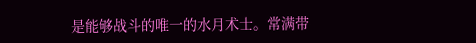是能够战斗的唯一的水月术士。常满带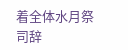着全体水月祭司辞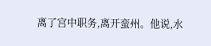离了宫中职务,离开蛮州。他说,水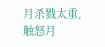月杀戮太重,触怒月